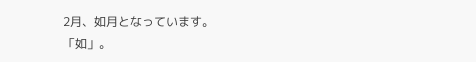2月、如月となっています。
「如」。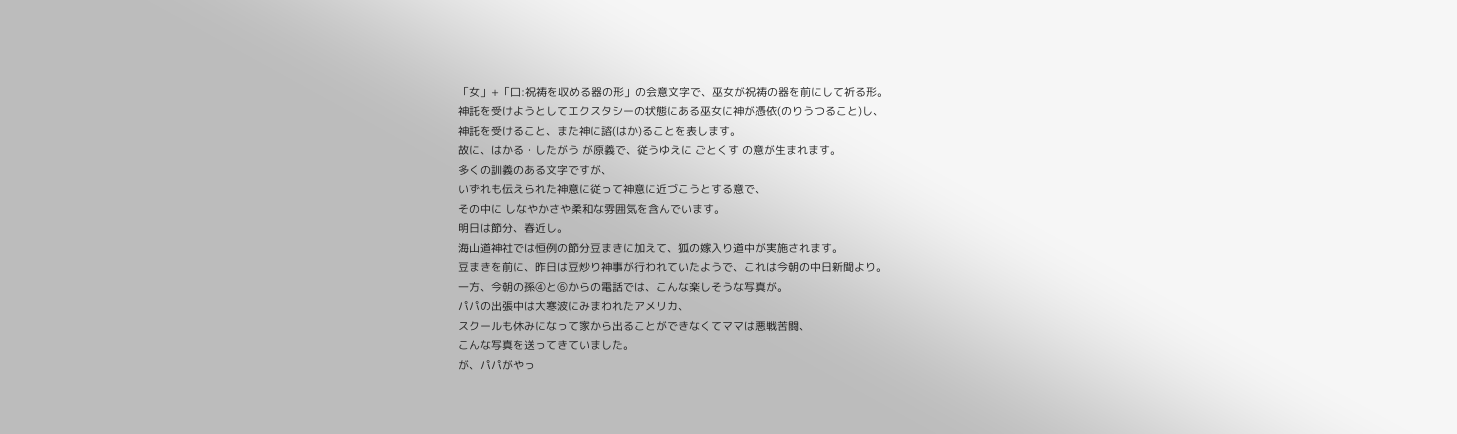「女」+「口:祝祷を収める器の形」の会意文字で、巫女が祝祷の器を前にして祈る形。
神託を受けようとしてエクスタシーの状態にある巫女に神が憑依(のりうつること)し、
神託を受けること、また神に諮(はか)ることを表します。
故に、はかる・したがう が原義で、従うゆえに ごとくす の意が生まれます。
多くの訓義のある文字ですが、
いずれも伝えられた神意に従って神意に近づこうとする意で、
その中に しなやかさや柔和な雰囲気を含んでいます。
明日は節分、春近し。
海山道神社では恒例の節分豆まきに加えて、狐の嫁入り道中が実施されます。
豆まきを前に、昨日は豆炒り神事が行われていたようで、これは今朝の中日新聞より。
一方、今朝の孫④と⑥からの電話では、こんな楽しそうな写真が。
パパの出張中は大寒波にみまわれたアメリカ、
スクールも休みになって家から出ることができなくてママは悪戦苦闘、
こんな写真を送ってきていました。
が、パパがやっ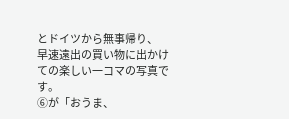とドイツから無事帰り、
早速遠出の買い物に出かけての楽しい一コマの写真です。
⑥が「おうま、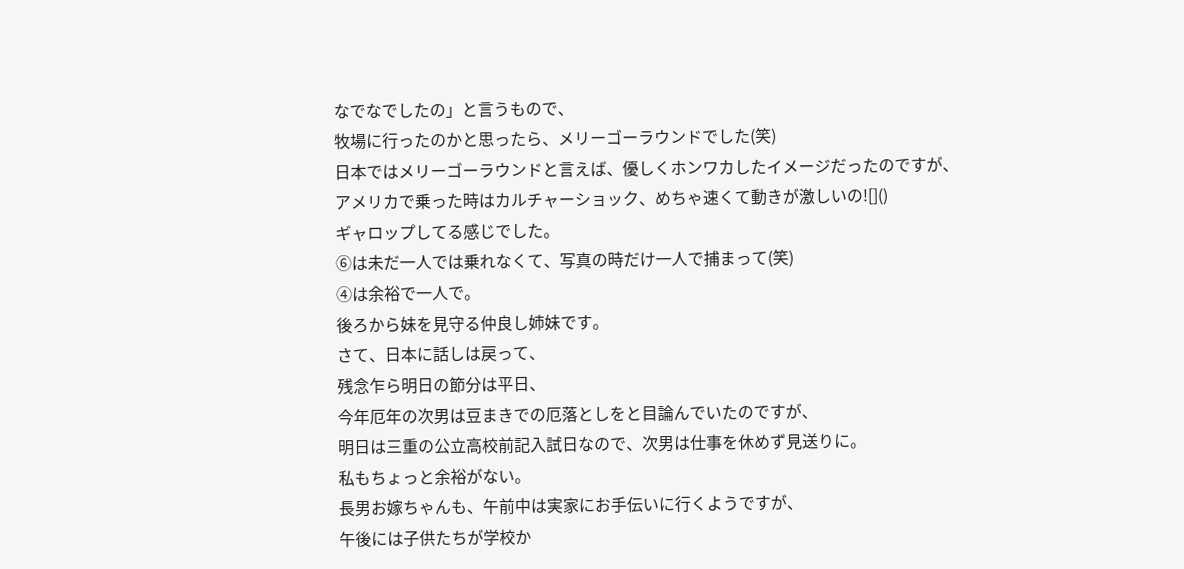なでなでしたの」と言うもので、
牧場に行ったのかと思ったら、メリーゴーラウンドでした(笑)
日本ではメリーゴーラウンドと言えば、優しくホンワカしたイメージだったのですが、
アメリカで乗った時はカルチャーショック、めちゃ速くて動きが激しいの![]()
ギャロップしてる感じでした。
⑥は未だ一人では乗れなくて、写真の時だけ一人で捕まって(笑)
④は余裕で一人で。
後ろから妹を見守る仲良し姉妹です。
さて、日本に話しは戻って、
残念乍ら明日の節分は平日、
今年厄年の次男は豆まきでの厄落としをと目論んでいたのですが、
明日は三重の公立高校前記入試日なので、次男は仕事を休めず見送りに。
私もちょっと余裕がない。
長男お嫁ちゃんも、午前中は実家にお手伝いに行くようですが、
午後には子供たちが学校か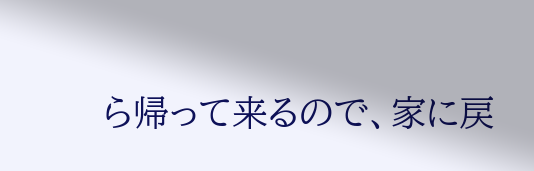ら帰って来るので、家に戻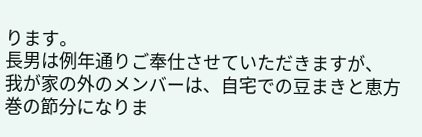ります。
長男は例年通りご奉仕させていただきますが、
我が家の外のメンバーは、自宅での豆まきと恵方巻の節分になりま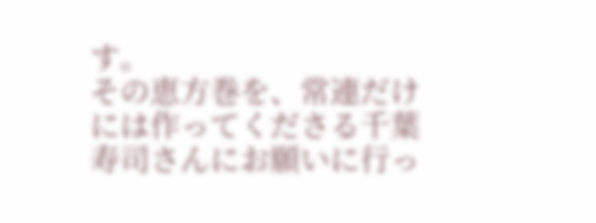す。
その恵方巻を、常連だけには作ってくださる千葉寿司さんにお願いに行っ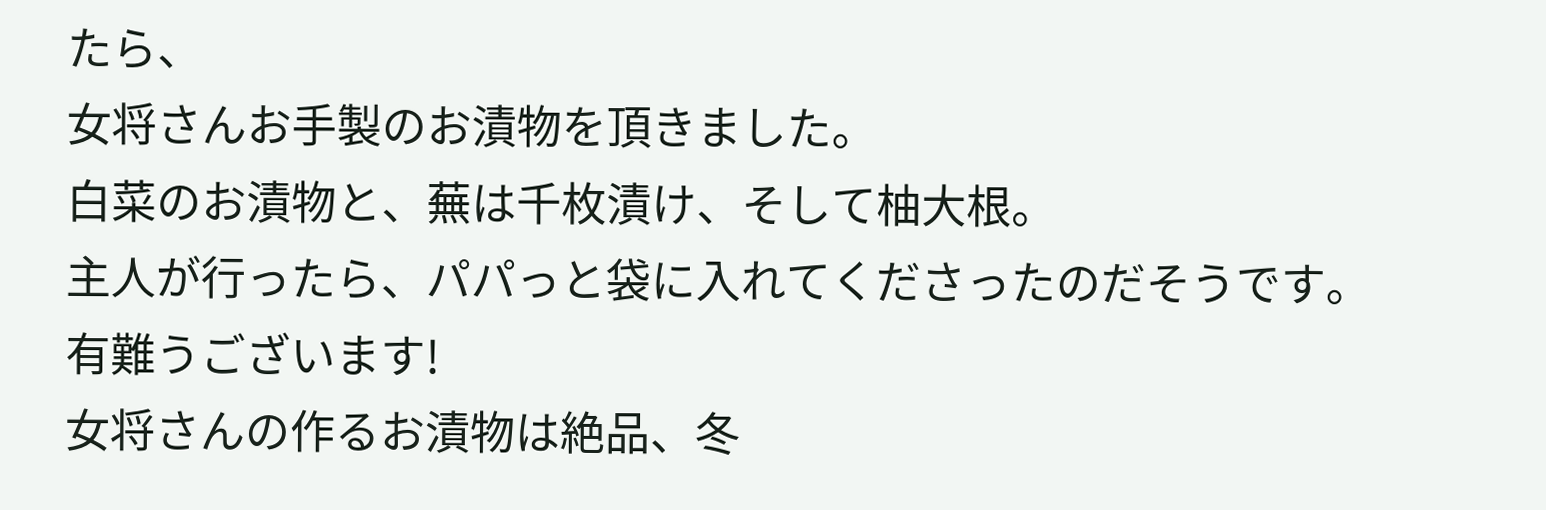たら、
女将さんお手製のお漬物を頂きました。
白菜のお漬物と、蕪は千枚漬け、そして柚大根。
主人が行ったら、パパっと袋に入れてくださったのだそうです。
有難うございます!
女将さんの作るお漬物は絶品、冬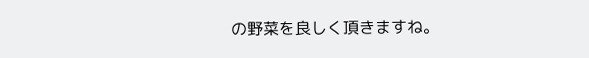の野菜を良しく頂きますね。